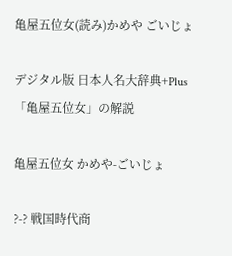亀屋五位女(読み)かめや ごいじょ

デジタル版 日本人名大辞典+Plus 「亀屋五位女」の解説

亀屋五位女 かめや-ごいじょ

?-? 戦国時代商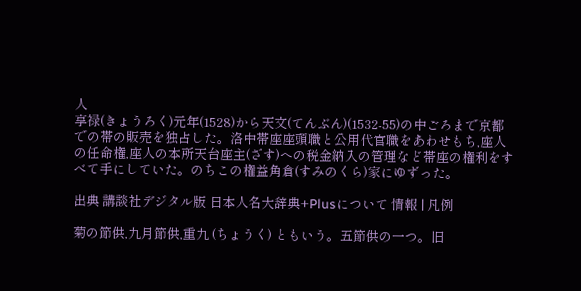人
享禄(きょうろく)元年(1528)から天文(てんぶん)(1532-55)の中ごろまで京都での帯の販売を独占した。洛中帯座座頭職と公用代官職をあわせもち,座人の任命権,座人の本所天台座主(ざす)への税金納入の管理など帯座の権利をすべて手にしていた。のちこの権益角倉(すみのくら)家にゆずった。

出典 講談社デジタル版 日本人名大辞典+Plusについて 情報 | 凡例

菊の節供,九月節供,重九 (ちょうく) ともいう。五節供の一つ。旧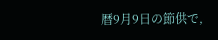暦9月9日の節供で,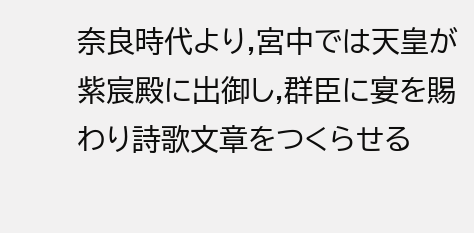奈良時代より,宮中では天皇が紫宸殿に出御し,群臣に宴を賜わり詩歌文章をつくらせる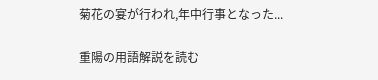菊花の宴が行われ,年中行事となった...

重陽の用語解説を読む